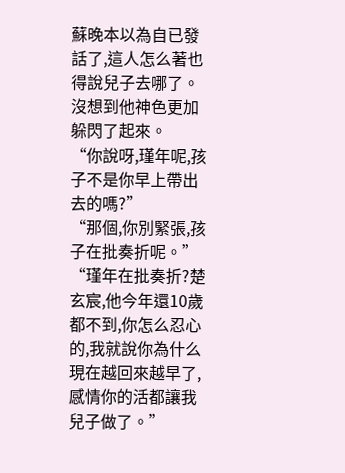蘇晚本以為自已發話了,這人怎么著也得說兒子去哪了。
沒想到他神色更加躲閃了起來。
“你說呀,瑾年呢,孩子不是你早上帶出去的嗎?”
“那個,你別緊張,孩子在批奏折呢。”
“瑾年在批奏折?楚玄宸,他今年還10歲都不到,你怎么忍心的,我就說你為什么現在越回來越早了,感情你的活都讓我兒子做了。”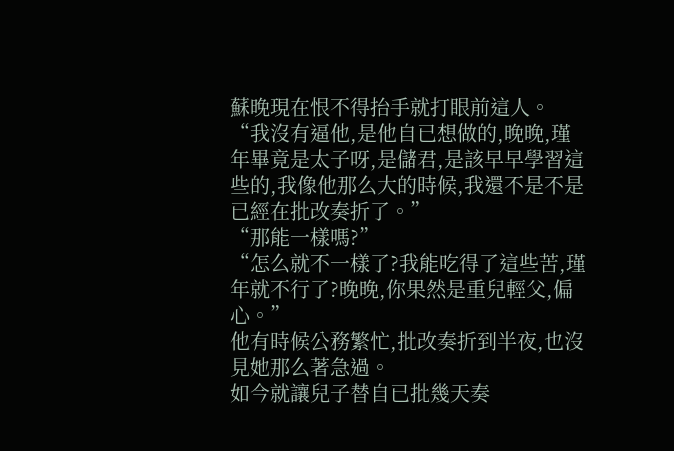蘇晚現在恨不得抬手就打眼前這人。
“我沒有逼他,是他自已想做的,晚晚,瑾年畢竟是太子呀,是儲君,是該早早學習這些的,我像他那么大的時候,我還不是不是已經在批改奏折了。”
“那能一樣嗎?”
“怎么就不一樣了?我能吃得了這些苦,瑾年就不行了?晚晚,你果然是重兒輕父,偏心。”
他有時候公務繁忙,批改奏折到半夜,也沒見她那么著急過。
如今就讓兒子替自已批幾天奏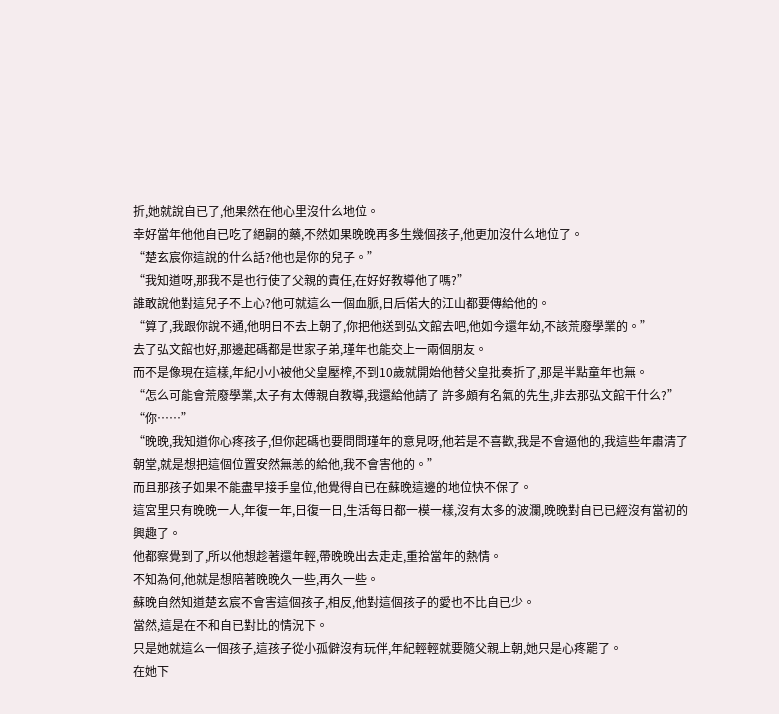折,她就說自已了,他果然在他心里沒什么地位。
幸好當年他他自已吃了絕嗣的藥,不然如果晚晚再多生幾個孩子,他更加沒什么地位了。
“楚玄宸你這說的什么話?他也是你的兒子。”
“我知道呀,那我不是也行使了父親的責任,在好好教導他了嗎?”
誰敢說他對這兒子不上心?他可就這么一個血脈,日后偌大的江山都要傳給他的。
“算了,我跟你說不通,他明日不去上朝了,你把他送到弘文館去吧,他如今還年幼,不該荒廢學業的。”
去了弘文館也好,那邊起碼都是世家子弟,瑾年也能交上一兩個朋友。
而不是像現在這樣,年紀小小被他父皇壓榨,不到10歲就開始他替父皇批奏折了,那是半點童年也無。
“怎么可能會荒廢學業,太子有太傅親自教導,我還給他請了 許多頗有名氣的先生,非去那弘文館干什么?”
“你……”
“晚晚,我知道你心疼孩子,但你起碼也要問問瑾年的意見呀,他若是不喜歡,我是不會逼他的,我這些年肅清了朝堂,就是想把這個位置安然無恙的給他,我不會害他的。”
而且那孩子如果不能盡早接手皇位,他覺得自已在蘇晚這邊的地位快不保了。
這宮里只有晚晚一人,年復一年,日復一日,生活每日都一模一樣,沒有太多的波瀾,晚晚對自已已經沒有當初的興趣了。
他都察覺到了,所以他想趁著還年輕,帶晚晚出去走走,重拾當年的熱情。
不知為何,他就是想陪著晚晚久一些,再久一些。
蘇晚自然知道楚玄宸不會害這個孩子,相反,他對這個孩子的愛也不比自已少。
當然,這是在不和自已對比的情況下。
只是她就這么一個孩子,這孩子從小孤僻沒有玩伴,年紀輕輕就要隨父親上朝,她只是心疼罷了。
在她下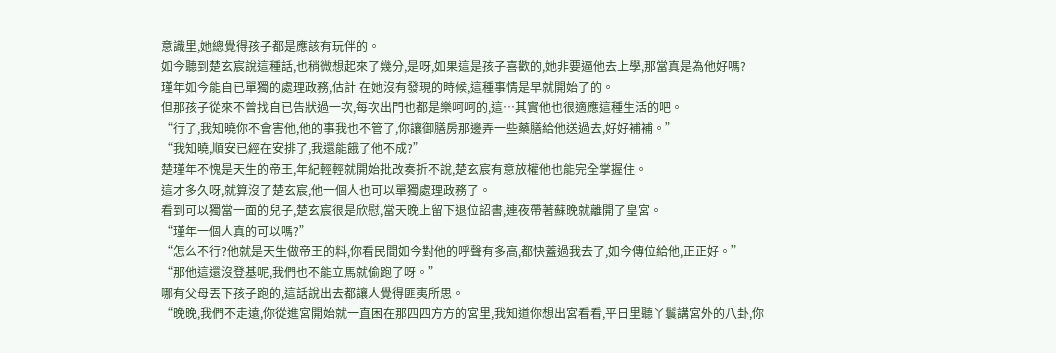意識里,她總覺得孩子都是應該有玩伴的。
如今聽到楚玄宸說這種話,也稍微想起來了幾分,是呀,如果這是孩子喜歡的,她非要逼他去上學,那當真是為他好嗎?
瑾年如今能自已單獨的處理政務,估計 在她沒有發現的時候,這種事情是早就開始了的。
但那孩子從來不曾找自已告狀過一次,每次出門也都是樂呵呵的,這…其實他也很適應這種生活的吧。
“行了,我知曉你不會害他,他的事我也不管了,你讓御膳房那邊弄一些藥膳給他送過去,好好補補。”
“我知曉,順安已經在安排了,我還能餓了他不成?”
楚瑾年不愧是天生的帝王,年紀輕輕就開始批改奏折不說,楚玄宸有意放權他也能完全掌握住。
這才多久呀,就算沒了楚玄宸,他一個人也可以單獨處理政務了。
看到可以獨當一面的兒子,楚玄宸很是欣慰,當天晚上留下退位詔書,連夜帶著蘇晚就離開了皇宮。
“瑾年一個人真的可以嗎?”
“怎么不行?他就是天生做帝王的料,你看民間如今對他的呼聲有多高,都快蓋過我去了,如今傳位給他,正正好。”
“那他這還沒登基呢,我們也不能立馬就偷跑了呀。”
哪有父母丟下孩子跑的,這話說出去都讓人覺得匪夷所思。
“晚晚,我們不走遠,你從進宮開始就一直困在那四四方方的宮里,我知道你想出宮看看,平日里聽丫鬟講宮外的八卦,你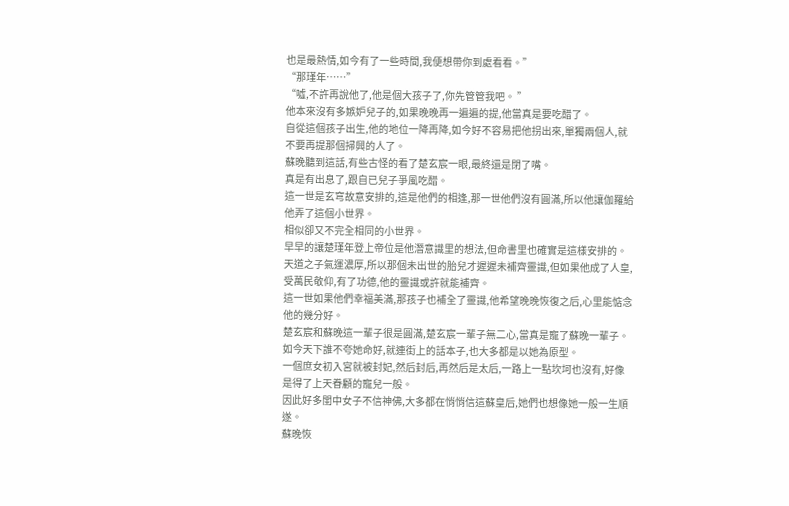也是最熱情,如今有了一些時間,我便想帶你到處看看。”
“那瑾年……”
“噓,不許再說他了,他是個大孩子了,你先管管我吧。 ”
他本來沒有多嫉妒兒子的,如果晚晚再一遍遍的提,他當真是要吃醋了。
自從這個孩子出生,他的地位一降再降,如今好不容易把他拐出來,單獨兩個人,就不要再提那個掃興的人了。
蘇晚聽到這話,有些古怪的看了楚玄宸一眼,最終還是閉了嘴。
真是有出息了,跟自已兒子爭風吃醋。
這一世是玄穹故意安排的,這是他們的相逢,那一世他們沒有圓滿,所以他讓伽羅給他弄了這個小世界。
相似卻又不完全相同的小世界。
早早的讓楚瑾年登上帝位是他潛意識里的想法,但命書里也確實是這樣安排的。
天道之子氣運濃厚,所以那個未出世的胎兒才遲遲未補齊靈識,但如果他成了人皇,受萬民敬仰,有了功德,他的靈識或許就能補齊。
這一世如果他們幸福美滿,那孩子也補全了靈識,他希望晚晚恢復之后,心里能惦念他的幾分好。
楚玄宸和蘇晚這一輩子很是圓滿,楚玄宸一輩子無二心,當真是寵了蘇晚一輩子。
如今天下誰不夸她命好,就連街上的話本子,也大多都是以她為原型。
一個庶女初入宮就被封妃,然后封后,再然后是太后,一路上一點坎坷也沒有,好像是得了上天眷顧的寵兒一般。
因此好多閨中女子不信神佛,大多都在悄悄信這蘇皇后,她們也想像她一般一生順遂。
蘇晚恢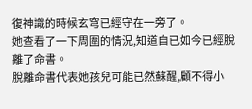復神識的時候玄穹已經守在一旁了。
她查看了一下周圍的情況,知道自已如今已經脫離了命書。
脫離命書代表她孩兒可能已然蘇醒,顧不得小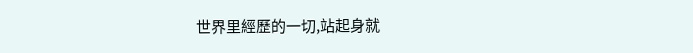世界里經歷的一切,站起身就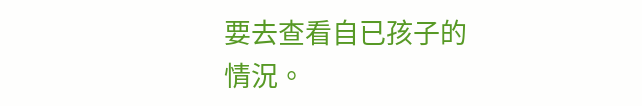要去查看自已孩子的情況。